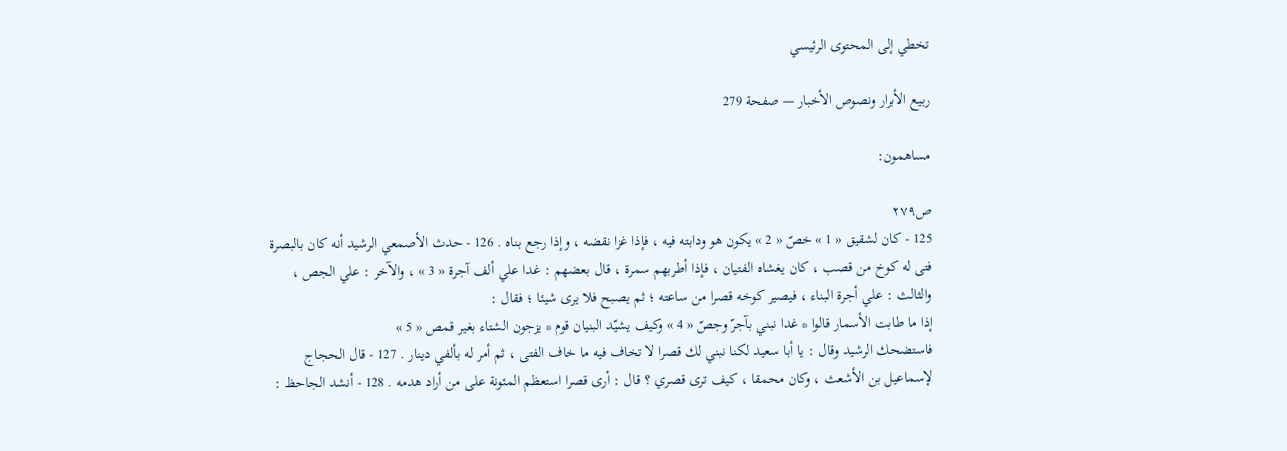تخطي إلى المحتوى الرئيسي

ربيع الأبرار ونصوص الأخبار — صفحة 279

مساهمون:

ص٢٧٩
125 - كان لشقيق « 1 » خصّ « 2 » يكون هو ودابته فيه ، فإذا غزا نقضه ، وإذا رجع بناه . 126 - حدث الأصمعي الرشيد أنه كان بالبصرة فتى له كوخ من قصب ، كان يغشاه الفتيان ، فإذا أطربهم سمرة ، قال بعضهم : غدا علي ألف آجرة « 3 » ، والآخر : علي الجص ، والثالث : علي أجرة البناء ، فيصير كوخه قصرا من ساعته ؛ ثم يصبح فلا يرى شيئا ؛ فقال :
إذا ما طابت الأسمار قالوا * غدا نبني بآجرّ وجصّ « 4 » وكيف يشيّد البنيان قوم * يزجون الشتاء بغير قمص « 5 »
فاستضحك الرشيد وقال : يا أبا سعيد لكنا نبني لك قصرا لا تخاف فيه ما خاف الفتى ، ثم أمر له بألفي دينار . 127 - قال الحجاج لإسماعيل بن الأشعث ، وكان محمقا ، كيف ترى قصري ؟ قال : أرى قصرا استعظم المئونة على من أراد هدمه . 128 - أنشد الجاحظ :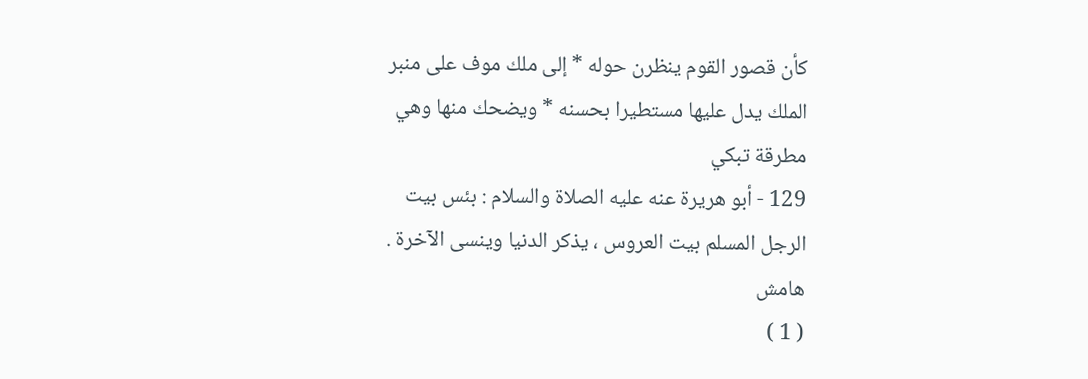كأن قصور القوم ينظرن حوله * إلى ملك موف على منبر الملك يدل عليها مستطيرا بحسنه * ويضحك منها وهي مطرقة تبكي
129 - أبو هريرة عنه عليه الصلاة والسلام : بئس بيت الرجل المسلم بيت العروس ، يذكر الدنيا وينسى الآخرة .
هامش
( 1 )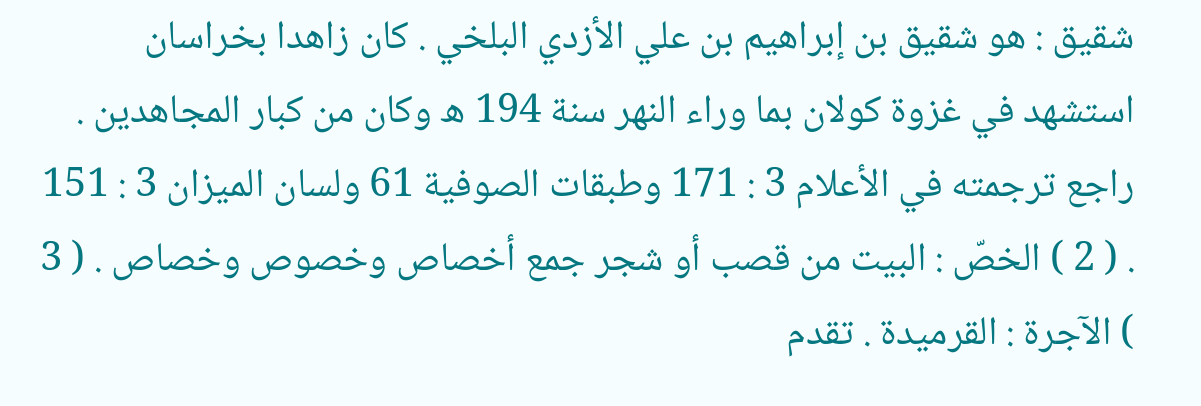شقيق : هو شقيق بن إبراهيم بن علي الأزدي البلخي . كان زاهدا بخراسان استشهد في غزوة كولان بما وراء النهر سنة 194 ه وكان من كبار المجاهدين . راجع ترجمته في الأعلام 3 : 171 وطبقات الصوفية 61 ولسان الميزان 3 : 151 . ( 2 ) الخصّ : البيت من قصب أو شجر جمع أخصاص وخصوص وخصاص . ( 3 ) الآجرة : القرميدة . تقدم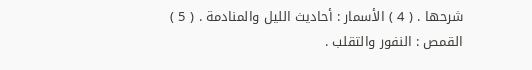شرحها . ( 4 ) الأسمار : أحاديث الليل والمنادمة . ( 5 ) القمص : النفور والتقلب .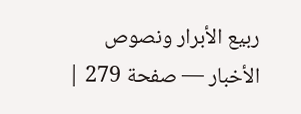ربيع الأبرار ونصوص الأخبار — صفحة 279 |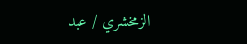الزمخشري / عبد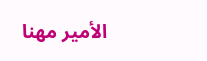الأمير مهنا